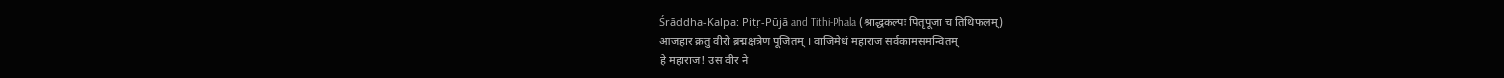Śrāddha-Kalpa: Pitṛ-Pūjā and Tithi-Phala (श्राद्धकल्पः पितृपूजा च तिथिफलम्)
आजहार क्रतु वीरो ब्रद्मक्षत्रेण पूजितम् । वाजिमेधं महाराज सर्वकामसमन्वितम्
हे महाराज! उस वीर ने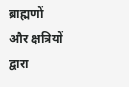ब्राह्मणों और क्षत्रियों द्वारा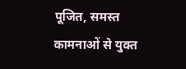पूजित, समस्त कामनाओं से युक्त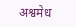अश्वमेध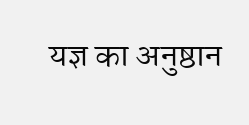यज्ञ का अनुष्ठान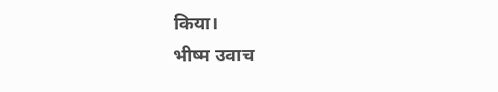किया।
भीष्म उवाच